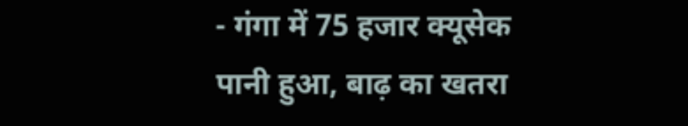- गंगा में 75 हजार क्यूसेक पानी हुआ, बाढ़ का खतरा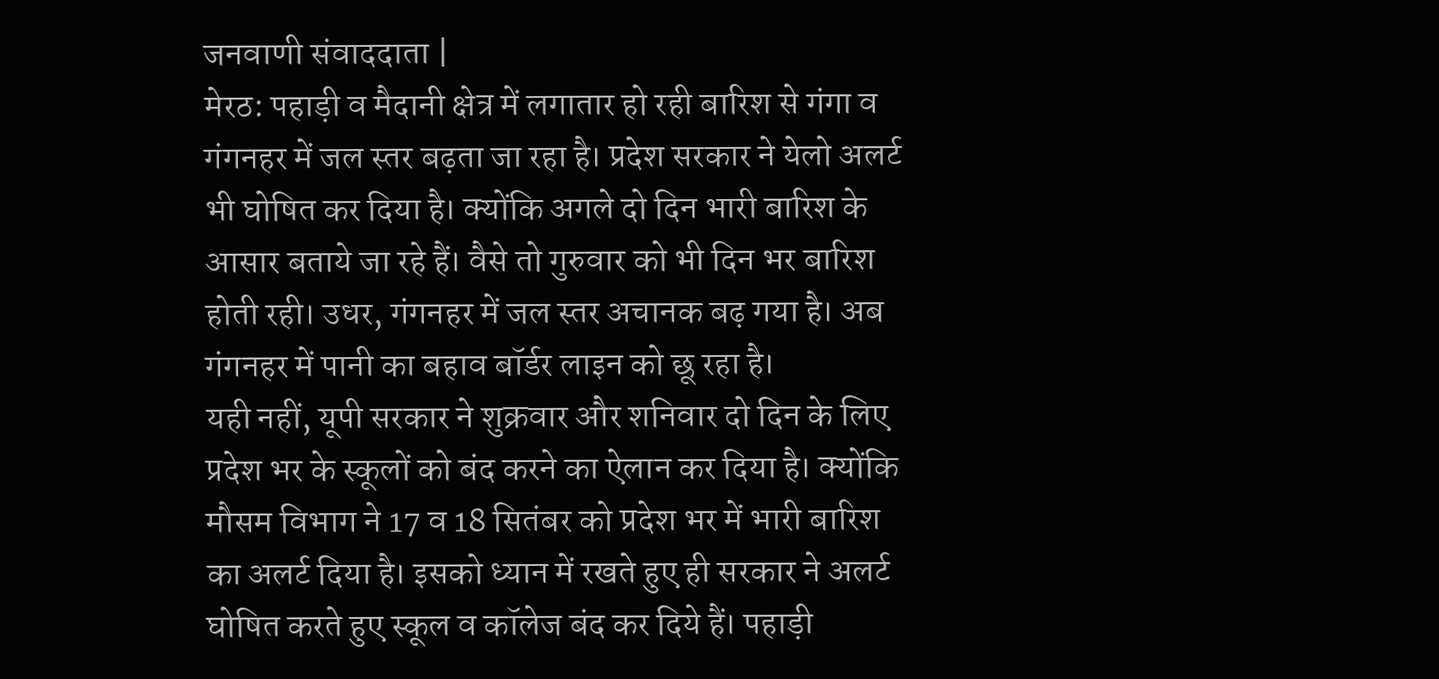जनवाणी संवाददाता |
मेरठ: पहाड़ी व मैदानी क्षेत्र में लगातार हो रही बारिश से गंगा व गंगनहर में जल स्तर बढ़ता जा रहा है। प्रदेश सरकार ने येलो अलर्ट भी घोषित कर दिया है। क्योंकि अगले दो दिन भारी बारिश के आसार बताये जा रहे हैं। वैसे तो गुरुवार को भी दिन भर बारिश होती रही। उधर, गंगनहर में जल स्तर अचानक बढ़ गया है। अब गंगनहर में पानी का बहाव बॉर्डर लाइन को छू रहा है।
यही नहीं, यूपी सरकार ने शुक्रवार और शनिवार दो दिन के लिए प्रदेश भर के स्कूलों को बंद करने का ऐलान कर दिया है। क्योंकि मौसम विभाग ने 17 व 18 सितंबर को प्रदेश भर में भारी बारिश का अलर्ट दिया है। इसको ध्यान में रखते हुए ही सरकार ने अलर्ट घोषित करते हुए स्कूल व कॉलेज बंद कर दिये हैं। पहाड़ी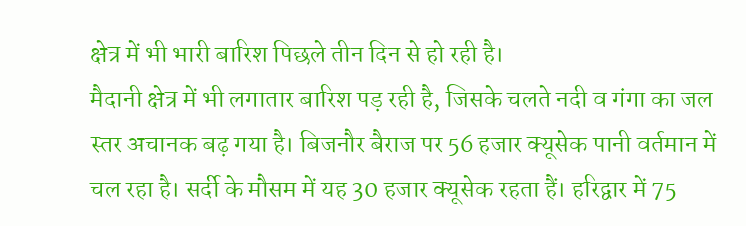क्षेत्र में भी भारी बारिश पिछले तीन दिन से हो रही है।
मैदानी क्षेत्र में भी लगातार बारिश पड़ रही है, जिसके चलते नदी व गंगा का जल स्तर अचानक बढ़ गया है। बिजनौर बैराज पर 56 हजार क्यूसेक पानी वर्तमान में चल रहा है। सर्दी के मौसम में यह 30 हजार क्यूसेक रहता हैं। हरिद्वार में 75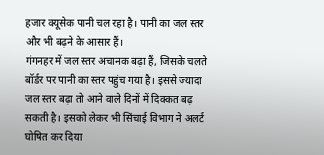हजार क्यूसेक पानी चल रहा है। पानी का जल स्तर और भी बढ़ने के आसार हैं।
गंगनहर में जल स्तर अचानक बढ़ा हैं, जिसके चलते बॉर्डर पर पानी का स्तर पहुंच गया है। इससे ज्यादा जल स्तर बढ़ा तो आने वाले दिनों में दिक्कत बढ़ सकती है। इसको लेकर भी सिंचाई विभाग ने अलर्ट घोषित कर दिया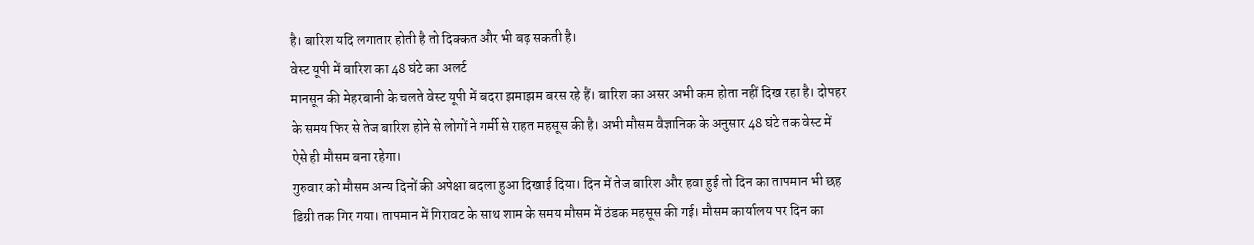है। बारिश यदि लगातार होती है तो दिक्कत और भी बढ़ सकती है।
वेस्ट यूपी में बारिश का 48 घंटे का अलर्ट
मानसून की मेहरबानी के चलते वेस्ट यूपी में बदरा झमाझम बरस रहे हैं। बारिश का असर अभी कम होता नहीं दिख रहा है। दोपहर के समय फिर से तेज बारिश होने से लोगों ने गर्मी से राहत महसूस की है। अभी मौसम वैज्ञानिक के अनुसार 48 घंटे तक वेस्ट में ऐसे ही मौसम बना रहेगा।
गुरुवार को मौसम अन्य दिनों की अपेक्षा बदला हुआ दिखाई दिया। दिन में तेज बारिश और हवा हुई तो दिन का तापमान भी छह डिग्री तक गिर गया। तापमान में गिरावट के साथ शाम के समय मौसम में ठंडक महसूस की गई। मौसम कार्यालय पर दिन का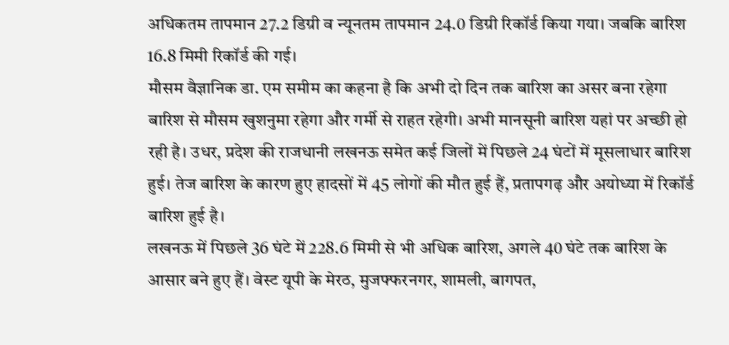अधिकतम तापमान 27.2 डिग्री व न्यूनतम तापमान 24.0 डिग्री रिकॉर्ड किया गया। जबकि बारिश 16.8 मिमी रिकॉर्ड की गई।
मौसम वैज्ञानिक डा. एम समीम का कहना है कि अभी दो दिन तक बारिश का असर बना रहेगा बारिश से मौसम खुशनुमा रहेगा और गर्मी से राहत रहेगी। अभी मानसूनी बारिश यहां पर अच्छी हो रही है। उधर, प्रदेश की राजधानी लखनऊ समेत कई जिलों में पिछले 24 घंटों में मूसलाधार बारिश हुई। तेज बारिश के कारण हुए हादसों में 45 लोगों की मौत हुई हैं, प्रतापगढ़ और अयोध्या में रिकॉर्ड बारिश हुई है।
लखनऊ में पिछले 36 घंटे में 228.6 मिमी से भी अधिक बारिश, अगले 40 घंटे तक बारिश के आसार बने हुए हैं। वेस्ट यूपी के मेरठ, मुजफ्फरनगर, शामली, बागपत,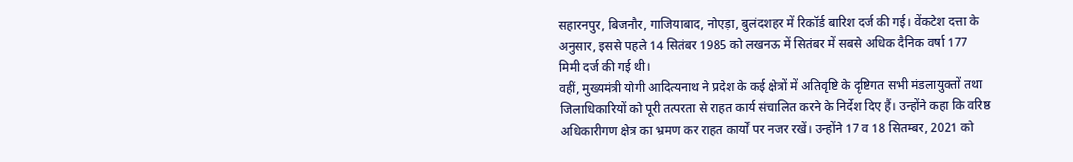सहारनपुर, बिजनौर, गाजियाबाद, नोएड़ा, बुलंदशहर में रिकॉर्ड बारिश दर्ज की गई। वेंकटेश दत्ता के अनुसार, इससे पहले 14 सितंबर 1985 को लखनऊ में सितंबर में सबसे अधिक दैनिक वर्षा 177 मिमी दर्ज की गई थी।
वहीं, मुख्यमंत्री योगी आदित्यनाथ ने प्रदेश के कई क्षेत्रों में अतिवृष्टि के दृष्टिगत सभी मंडलायुक्तों तथा जिलाधिकारियों को पूरी तत्परता से राहत कार्य संचालित करने के निर्देश दिए हैं। उन्होंने कहा कि वरिष्ठ अधिकारीगण क्षेत्र का भ्रमण कर राहत कार्यों पर नजर रखें। उन्होंने 17 व 18 सितम्बर, 2021 को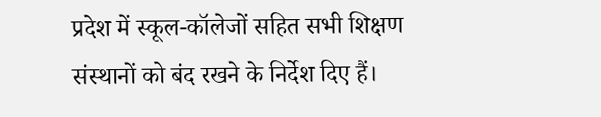प्रदेश में स्कूल-कॉलेजों सहित सभी शिक्षण संस्थानों को बंद रखने के निर्देश दिए हैं।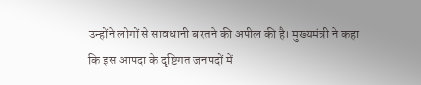उन्होंने लोगों से सावधानी बरतने की अपील की है। मुख्यमंत्री ने कहा कि इस आपदा के दृष्टिगत जनपदों में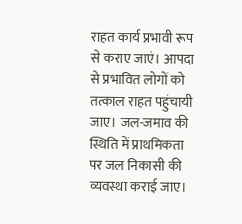राहत कार्य प्रभावी रूप से कराए जाएं। आपदा से प्रभावित लोगों को तत्काल राहत पहुंचायी जाए। जल-जमाव की स्थिति में प्राथमिकता पर जल निकासी की व्यवस्था कराई जाए।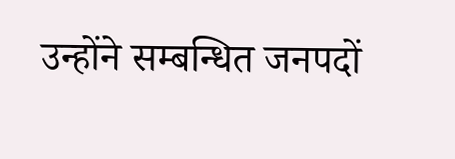उन्होंने सम्बन्धित जनपदों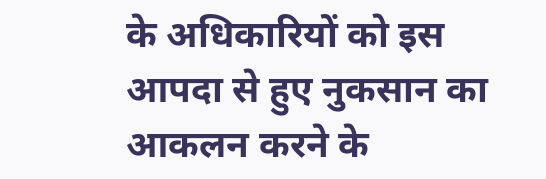के अधिकारियों को इस आपदा से हुए नुकसान का आकलन करने के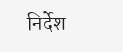निर्देश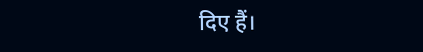दिए हैं।